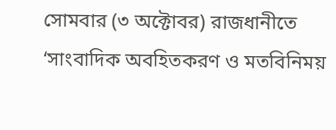সোমবার (৩ অক্টোবর) রাজধানীতে ‘সাংবাদিক অবহিতকরণ ও মতবিনিময়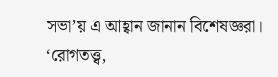সভা’য় এ আহ্বান জানান বিশেষজ্ঞরা। ‘রোগতত্ত্ব,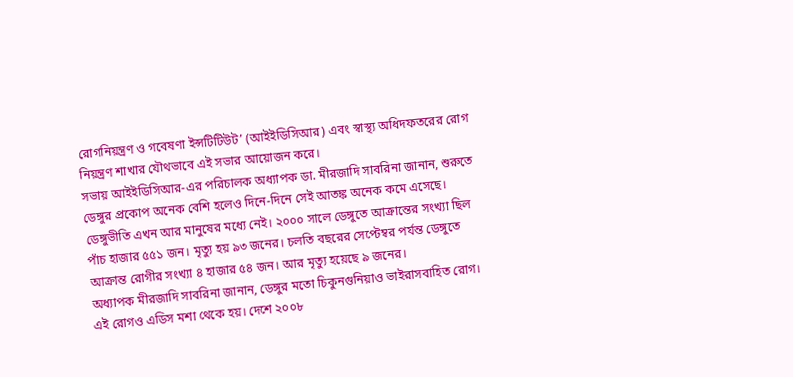রোগনিয়ন্ত্রণ ও গবেষণা ইন্সটিটিউট’ (আইইডিসিআর) এবং স্বাস্থ্য অধিদফতরের রোগ নিয়ন্ত্রণ শাখার যৌথভাবে এই সভার আয়োজন করে।
সভায় আইইডিসিআর-এর পরিচালক অধ্যাপক ডা. মীরজাদি সাবরিনা জানান, শুরুতে ডেঙ্গুর প্রকোপ অনেক বেশি হলেও দিনে-দিনে সেই আতঙ্ক অনেক কমে এসেছে। ডেঙ্গুভীতি এখন আর মানুষের মধ্যে নেই। ২০০০ সালে ডেঙ্গুতে আক্রান্তের সংখ্যা ছিল পাঁচ হাজার ৫৫১ জন। মৃত্যু হয় ৯৩ জনের। চলতি বছরের সেপ্টেম্বর পর্যন্ত ডেঙ্গুতে আক্রান্ত রোগীর সংখ্যা ৪ হাজার ৫৪ জন। আর মৃত্যু হয়েছে ৯ জনের।
অধ্যাপক মীরজাদি সাবরিনা জানান, ডেঙ্গুর মতো চিকুনগুনিয়াও ভাইরাসবাহিত রোগ। এই রোগও এডিস মশা থেকে হয়। দেশে ২০০৮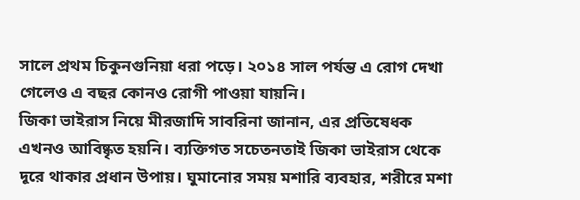সালে প্রথম চিকুনগুনিয়া ধরা পড়ে। ২০১৪ সাল পর্যন্ত এ রোগ দেখা গেলেও এ বছর কোনও রোগী পাওয়া যায়নি।
জিকা ভাইরাস নিয়ে মীরজাদি সাবরিনা জানান, এর প্রতিষেধক এখনও আবিষ্কৃত হয়নি। ব্যক্তিগত সচেতনতাই জিকা ভাইরাস থেকে দূরে থাকার প্রধান উপায়। ঘুমানোর সময় মশারি ব্যবহার, শরীরে মশা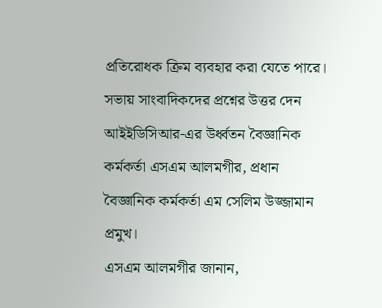প্রতিরোধক ক্রিম ব্যবহার করা যেতে পারে।
সভায় সাংবাদিকদের প্রশ্নের উত্তর দেন আইইডিসিআর-এর উর্ধ্বতন বৈজ্ঞানিক কর্মকর্তা এসএম আলমগীর, প্রধান বৈজ্ঞানিক কর্মকর্তা এম সেলিম উজ্জামান প্রমুখ।
এসএম আলমগীর জানান,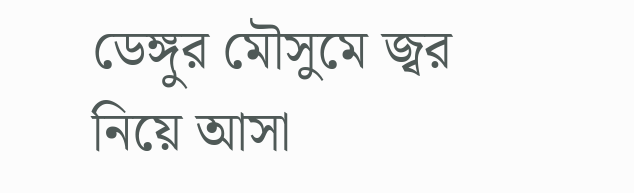ডেঙ্গুর মৌসুমে জ্বর নিয়ে আসা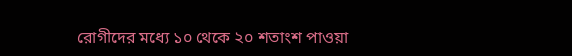রোগীদের মধ্যে ১০ থেকে ২০ শতাংশ পাওয়া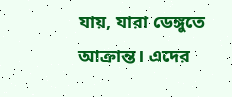যায়, যারা ডেঙ্গুতে আক্রান্ত। এদের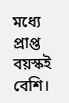মধ্যে প্রাপ্ত বয়স্কই বেশি।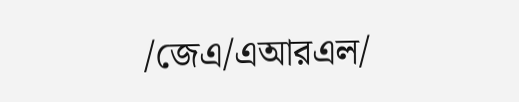/জেএ/এআরএল/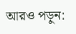আরও পড়ুন: